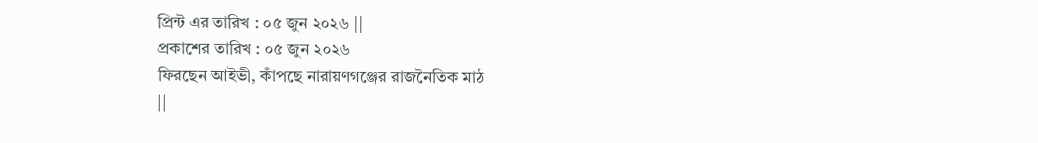প্রিন্ট এর তারিখ : ০৫ জুন ২০২৬ ||
প্রকাশের তারিখ : ০৫ জুন ২০২৬
ফিরছেন আইভী, কাঁপছে নারায়ণগঞ্জের রাজনৈতিক মাঠ
||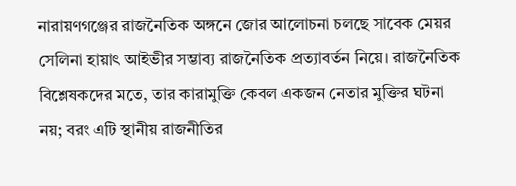নারায়ণগঞ্জের রাজনৈতিক অঙ্গনে জোর আলোচনা চলছে সাবেক মেয়র সেলিনা হায়াৎ আইভীর সম্ভাব্য রাজনৈতিক প্রত্যাবর্তন নিয়ে। রাজনৈতিক বিশ্লেষকদের মতে, তার কারামুক্তি কেবল একজন নেতার মুক্তির ঘটনা নয়; বরং এটি স্থানীয় রাজনীতির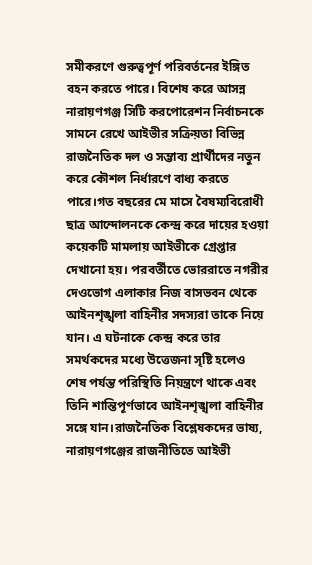সমীকরণে গুরুত্বপূর্ণ পরিবর্তনের ইঙ্গিত বহন করতে পারে। বিশেষ করে আসন্ন নারায়ণগঞ্জ সিটি করপোরেশন নির্বাচনকে সামনে রেখে আইভীর সক্রিয়তা বিভিন্ন রাজনৈতিক দল ও সম্ভাব্য প্রার্থীদের নতুন করে কৌশল নির্ধারণে বাধ্য করতে পারে।গত বছরের মে মাসে বৈষম্যবিরোধী ছাত্র আন্দোলনকে কেন্দ্র করে দায়ের হওয়া কয়েকটি মামলায় আইভীকে গ্রেপ্তার দেখানো হয়। পরবর্তীতে ভোররাতে নগরীর দেওভোগ এলাকার নিজ বাসভবন থেকে আইনশৃঙ্খলা বাহিনীর সদস্যরা তাকে নিয়ে যান। এ ঘটনাকে কেন্দ্র করে তার সমর্থকদের মধ্যে উত্তেজনা সৃষ্টি হলেও শেষ পর্যন্ত পরিস্থিতি নিয়ন্ত্রণে থাকে এবং তিনি শান্তিপূর্ণভাবে আইনশৃঙ্খলা বাহিনীর সঙ্গে যান।রাজনৈতিক বিশ্লেষকদের ভাষ্য, নারায়ণগঞ্জের রাজনীতিতে আইভী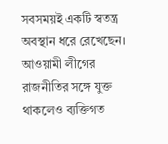সবসময়ই একটি স্বতন্ত্র অবস্থান ধরে রেখেছেন। আওয়ামী লীগের রাজনীতির সঙ্গে যুক্ত থাকলেও ব্যক্তিগত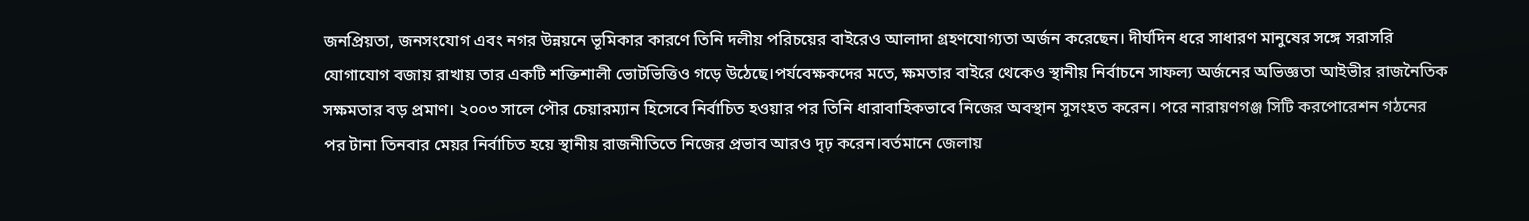জনপ্রিয়তা, জনসংযোগ এবং নগর উন্নয়নে ভূমিকার কারণে তিনি দলীয় পরিচয়ের বাইরেও আলাদা গ্রহণযোগ্যতা অর্জন করেছেন। দীর্ঘদিন ধরে সাধারণ মানুষের সঙ্গে সরাসরি যোগাযোগ বজায় রাখায় তার একটি শক্তিশালী ভোটভিত্তিও গড়ে উঠেছে।পর্যবেক্ষকদের মতে, ক্ষমতার বাইরে থেকেও স্থানীয় নির্বাচনে সাফল্য অর্জনের অভিজ্ঞতা আইভীর রাজনৈতিক সক্ষমতার বড় প্রমাণ। ২০০৩ সালে পৌর চেয়ারম্যান হিসেবে নির্বাচিত হওয়ার পর তিনি ধারাবাহিকভাবে নিজের অবস্থান সুসংহত করেন। পরে নারায়ণগঞ্জ সিটি করপোরেশন গঠনের পর টানা তিনবার মেয়র নির্বাচিত হয়ে স্থানীয় রাজনীতিতে নিজের প্রভাব আরও দৃঢ় করেন।বর্তমানে জেলায়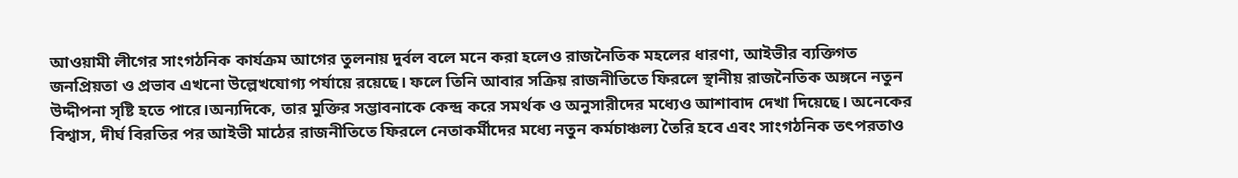আওয়ামী লীগের সাংগঠনিক কার্যক্রম আগের তুলনায় দুর্বল বলে মনে করা হলেও রাজনৈতিক মহলের ধারণা, আইভীর ব্যক্তিগত জনপ্রিয়তা ও প্রভাব এখনো উল্লেখযোগ্য পর্যায়ে রয়েছে। ফলে তিনি আবার সক্রিয় রাজনীতিতে ফিরলে স্থানীয় রাজনৈতিক অঙ্গনে নতুন উদ্দীপনা সৃষ্টি হতে পারে।অন্যদিকে, তার মুক্তির সম্ভাবনাকে কেন্দ্র করে সমর্থক ও অনুসারীদের মধ্যেও আশাবাদ দেখা দিয়েছে। অনেকের বিশ্বাস, দীর্ঘ বিরতির পর আইভী মাঠের রাজনীতিতে ফিরলে নেতাকর্মীদের মধ্যে নতুন কর্মচাঞ্চল্য তৈরি হবে এবং সাংগঠনিক তৎপরতাও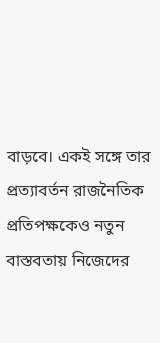বাড়বে। একই সঙ্গে তার প্রত্যাবর্তন রাজনৈতিক প্রতিপক্ষকেও নতুন বাস্তবতায় নিজেদের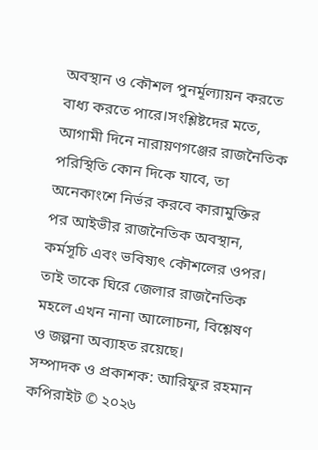অবস্থান ও কৌশল পুনর্মূল্যায়ন করতে বাধ্য করতে পারে।সংশ্লিষ্টদের মতে, আগামী দিনে নারায়ণগঞ্জের রাজনৈতিক পরিস্থিতি কোন দিকে যাবে, তা অনেকাংশে নির্ভর করবে কারামুক্তির পর আইভীর রাজনৈতিক অবস্থান, কর্মসূচি এবং ভবিষ্যৎ কৌশলের ওপর। তাই তাকে ঘিরে জেলার রাজনৈতিক মহলে এখন নানা আলোচনা, বিশ্লেষণ ও জল্পনা অব্যাহত রয়েছে।
সম্পাদক ও প্রকাশক: আরিফুর রহমান
কপিরাইট © ২০২৬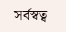সর্বস্বত্ব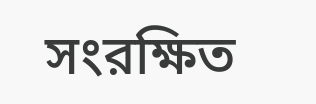সংরক্ষিত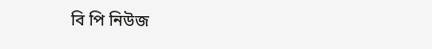বি পি নিউজ